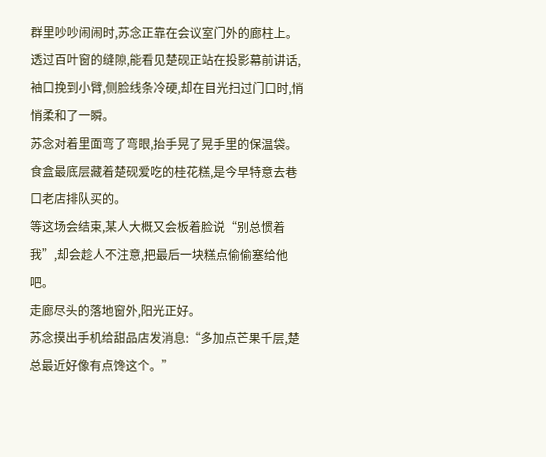群里吵吵闹闹时,苏念正靠在会议室门外的廊柱上。
透过百叶窗的缝隙,能看见楚砚正站在投影幕前讲话,袖口挽到小臂,侧脸线条冷硬,却在目光扫过门口时,悄悄柔和了一瞬。
苏念对着里面弯了弯眼,抬手晃了晃手里的保温袋。
食盒最底层藏着楚砚爱吃的桂花糕,是今早特意去巷口老店排队买的。
等这场会结束,某人大概又会板着脸说“别总惯着我”,却会趁人不注意,把最后一块糕点偷偷塞给他吧。
走廊尽头的落地窗外,阳光正好。
苏念摸出手机给甜品店发消息:“多加点芒果千层,楚总最近好像有点馋这个。”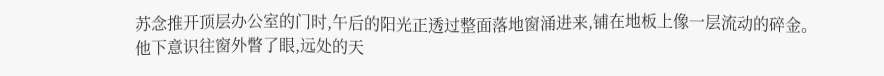苏念推开顶层办公室的门时,午后的阳光正透过整面落地窗涌进来,铺在地板上像一层流动的碎金。
他下意识往窗外瞥了眼,远处的天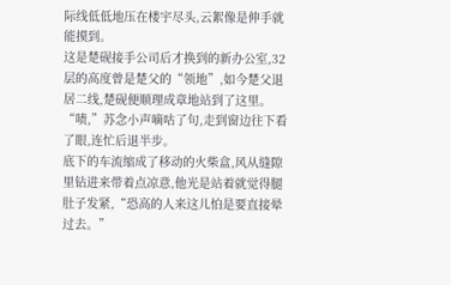际线低低地压在楼宇尽头,云絮像是伸手就能摸到。
这是楚砚接手公司后才换到的新办公室,32层的高度曾是楚父的“领地”,如今楚父退居二线,楚砚便顺理成章地站到了这里。
“啧,”苏念小声嘀咕了句,走到窗边往下看了眼,连忙后退半步。
底下的车流缩成了移动的火柴盒,风从缝隙里钻进来带着点凉意,他光是站着就觉得腿肚子发紧,“恐高的人来这儿怕是要直接晕过去。”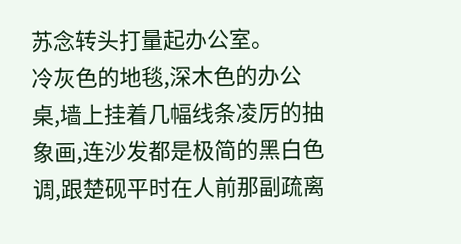苏念转头打量起办公室。
冷灰色的地毯,深木色的办公桌,墙上挂着几幅线条凌厉的抽象画,连沙发都是极简的黑白色调,跟楚砚平时在人前那副疏离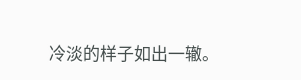冷淡的样子如出一辙。